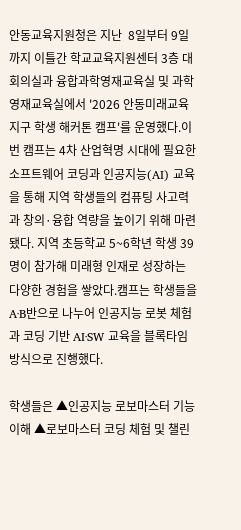안동교육지원청은 지난  8일부터 9일까지 이틀간 학교교육지원센터 3층 대회의실과 융합과학영재교육실 및 과학영재교육실에서 '2026 안동미래교육지구 학생 해커톤 캠프'를 운영했다.이번 캠프는 4차 산업혁명 시대에 필요한 소프트웨어 코딩과 인공지능(AI) 교육을 통해 지역 학생들의 컴퓨팅 사고력과 창의·융합 역량을 높이기 위해 마련됐다. 지역 초등학교 5~6학년 학생 39명이 참가해 미래형 인재로 성장하는 다양한 경험을 쌓았다.캠프는 학생들을 A·B반으로 나누어 인공지능 로봇 체험과 코딩 기반 AI·SW 교육을 블록타임 방식으로 진행했다.

학생들은 ▲인공지능 로보마스터 기능 이해 ▲로보마스터 코딩 체험 및 챌린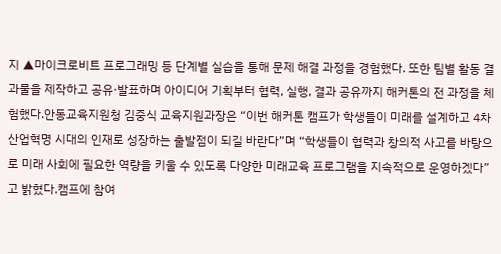지 ▲마이크로비트 프로그래밍 등 단계별 실습을 통해 문제 해결 과정을 경험했다. 또한 팀별 활동 결과물을 제작하고 공유·발표하며 아이디어 기획부터 협력, 실행, 결과 공유까지 해커톤의 전 과정을 체험했다.안동교육지원청 김중식 교육지원과장은 “이번 해커톤 캠프가 학생들이 미래를 설계하고 4차 산업혁명 시대의 인재로 성장하는 출발점이 되길 바란다”며 “학생들이 협력과 창의적 사고를 바탕으로 미래 사회에 필요한 역량을 키울 수 있도록 다양한 미래교육 프로그램을 지속적으로 운영하겠다”고 밝혔다.캠프에 참여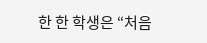한 한 학생은 “처음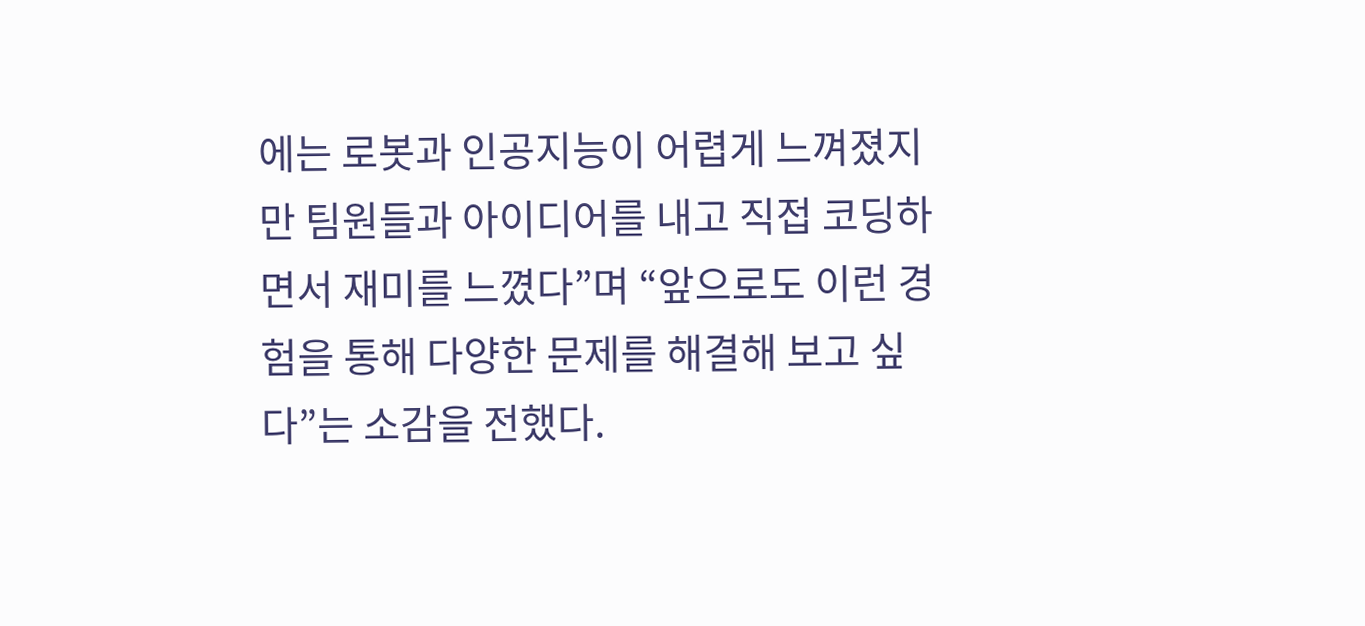에는 로봇과 인공지능이 어렵게 느껴졌지만 팀원들과 아이디어를 내고 직접 코딩하면서 재미를 느꼈다”며 “앞으로도 이런 경험을 통해 다양한 문제를 해결해 보고 싶다”는 소감을 전했다.